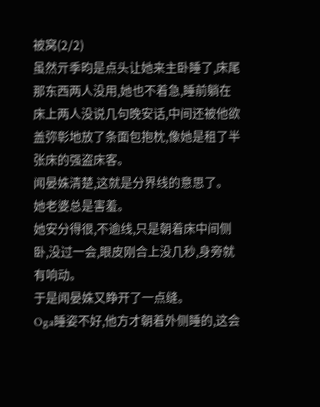被窝(2/2)
虽然亓季昀是点头让她来主卧睡了,床尾那东西两人没用,她也不着急,睡前躺在床上两人没说几句晚安话,中间还被他欲盖弥彰地放了条面包抱枕,像她是租了半张床的强盗床客。
闻晏姝清楚,这就是分界线的意思了。
她老婆总是害羞。
她安分得很,不逾线,只是朝着床中间侧卧,没过一会,眼皮刚合上没几秒,身旁就有响动。
于是闻晏姝又睁开了一点缝。
Oga睡姿不好,他方才朝着外侧睡的,这会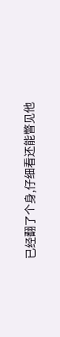已经翻了个身,仔细看还能瞥见他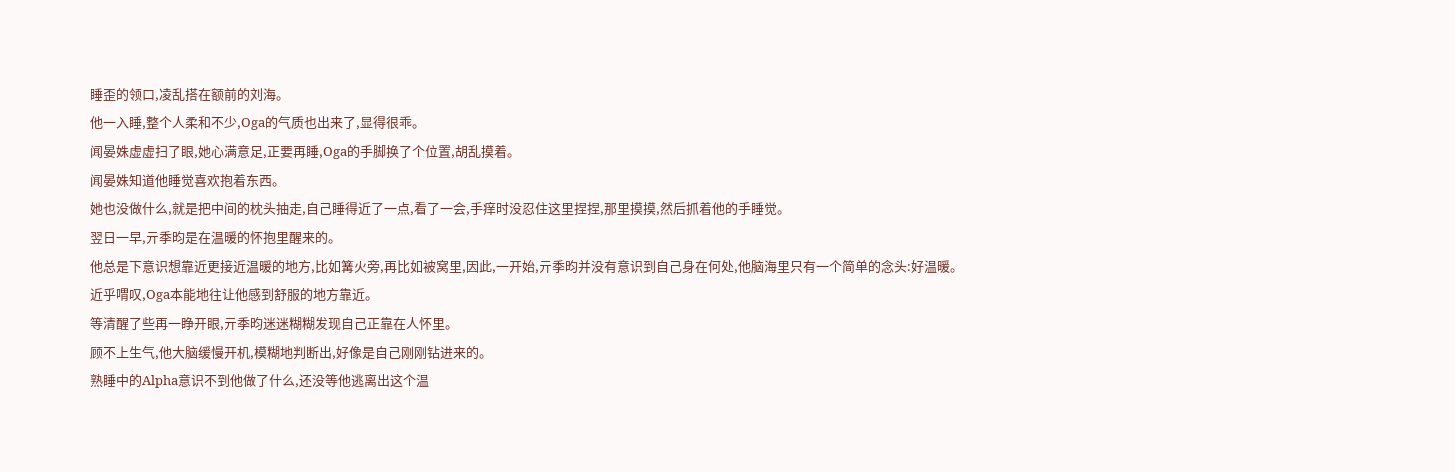睡歪的领口,凌乱搭在额前的刘海。
他一入睡,整个人柔和不少,Oga的气质也出来了,显得很乖。
闻晏姝虚虚扫了眼,她心满意足,正要再睡,Oga的手脚换了个位置,胡乱摸着。
闻晏姝知道他睡觉喜欢抱着东西。
她也没做什么,就是把中间的枕头抽走,自己睡得近了一点,看了一会,手痒时没忍住这里捏捏,那里摸摸,然后抓着他的手睡觉。
翌日一早,亓季昀是在温暖的怀抱里醒来的。
他总是下意识想靠近更接近温暖的地方,比如篝火旁,再比如被窝里,因此,一开始,亓季昀并没有意识到自己身在何处,他脑海里只有一个简单的念头:好温暖。
近乎喟叹,Oga本能地往让他感到舒服的地方靠近。
等清醒了些再一睁开眼,亓季昀迷迷糊糊发现自己正靠在人怀里。
顾不上生气,他大脑缓慢开机,模糊地判断出,好像是自己刚刚钻进来的。
熟睡中的Alpha意识不到他做了什么,还没等他逃离出这个温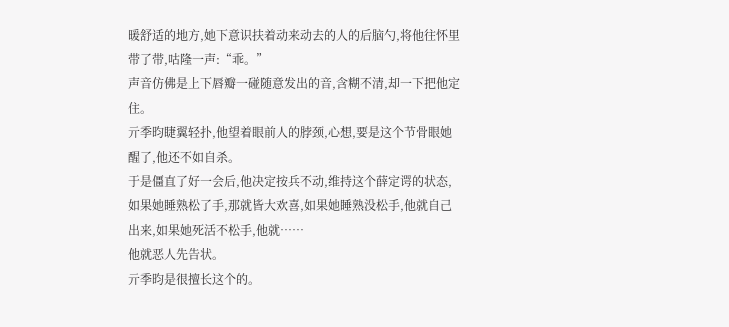暖舒适的地方,她下意识扶着动来动去的人的后脑勺,将他往怀里带了带,咕隆一声:“乖。”
声音仿佛是上下唇瓣一碰随意发出的音,含糊不清,却一下把他定住。
亓季昀睫翼轻扑,他望着眼前人的脖颈,心想,要是这个节骨眼她醒了,他还不如自杀。
于是僵直了好一会后,他决定按兵不动,维持这个薛定谔的状态,如果她睡熟松了手,那就皆大欢喜,如果她睡熟没松手,他就自己出来,如果她死活不松手,他就……
他就恶人先告状。
亓季昀是很擅长这个的。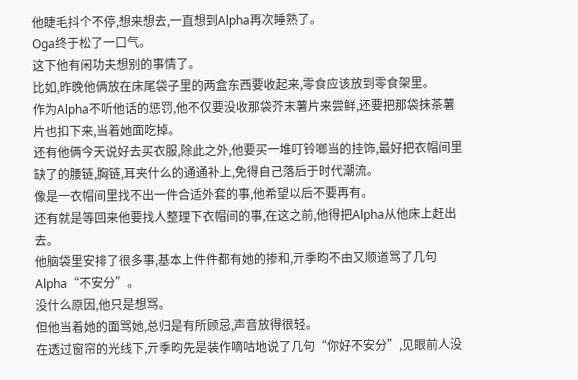他睫毛抖个不停,想来想去,一直想到Alpha再次睡熟了。
Oga终于松了一口气。
这下他有闲功夫想别的事情了。
比如,昨晚他俩放在床尾袋子里的两盒东西要收起来,零食应该放到零食架里。
作为Alpha不听他话的惩罚,他不仅要没收那袋芥末薯片来尝鲜,还要把那袋抹茶薯片也扣下来,当着她面吃掉。
还有他俩今天说好去买衣服,除此之外,他要买一堆叮铃啷当的挂饰,最好把衣帽间里缺了的腰链,胸链,耳夹什么的通通补上,免得自己落后于时代潮流。
像是一衣帽间里找不出一件合适外套的事,他希望以后不要再有。
还有就是等回来他要找人整理下衣帽间的事,在这之前,他得把Alpha从他床上赶出去。
他脑袋里安排了很多事,基本上件件都有她的掺和,亓季昀不由又顺道骂了几句Alpha“不安分”。
没什么原因,他只是想骂。
但他当着她的面骂她,总归是有所顾忌,声音放得很轻。
在透过窗帘的光线下,亓季昀先是装作嘀咕地说了几句“你好不安分”,见眼前人没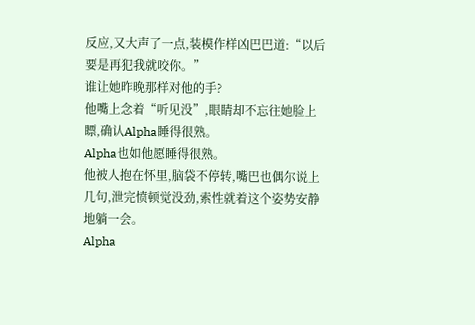反应,又大声了一点,装模作样凶巴巴道:“以后要是再犯我就咬你。”
谁让她昨晚那样对他的手?
他嘴上念着“听见没”,眼睛却不忘往她脸上瞟,确认Alpha睡得很熟。
Alpha也如他愿睡得很熟。
他被人抱在怀里,脑袋不停转,嘴巴也偶尔说上几句,泄完愤顿觉没劲,索性就着这个姿势安静地躺一会。
Alpha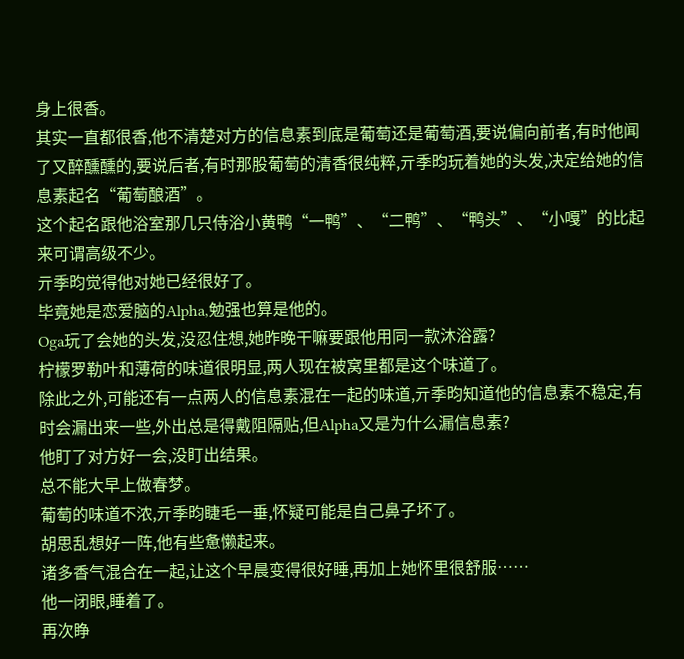身上很香。
其实一直都很香,他不清楚对方的信息素到底是葡萄还是葡萄酒,要说偏向前者,有时他闻了又醉醺醺的,要说后者,有时那股葡萄的清香很纯粹,亓季昀玩着她的头发,决定给她的信息素起名“葡萄酿酒”。
这个起名跟他浴室那几只侍浴小黄鸭“一鸭”、“二鸭”、“鸭头”、“小嘎”的比起来可谓高级不少。
亓季昀觉得他对她已经很好了。
毕竟她是恋爱脑的Alpha,勉强也算是他的。
Oga玩了会她的头发,没忍住想,她昨晚干嘛要跟他用同一款沐浴露?
柠檬罗勒叶和薄荷的味道很明显,两人现在被窝里都是这个味道了。
除此之外,可能还有一点两人的信息素混在一起的味道,亓季昀知道他的信息素不稳定,有时会漏出来一些,外出总是得戴阻隔贴,但Alpha又是为什么漏信息素?
他盯了对方好一会,没盯出结果。
总不能大早上做春梦。
葡萄的味道不浓,亓季昀睫毛一垂,怀疑可能是自己鼻子坏了。
胡思乱想好一阵,他有些惫懒起来。
诸多香气混合在一起,让这个早晨变得很好睡,再加上她怀里很舒服……
他一闭眼,睡着了。
再次睁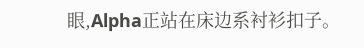眼,Alpha正站在床边系衬衫扣子。